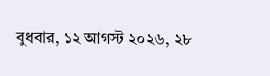বুধবার, ১২ আগস্ট ২০২৬, ২৮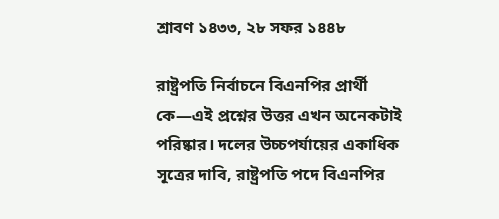শ্রাবণ ১৪৩৩, ২৮ সফর ১৪৪৮

রাষ্ট্রপতি নির্বাচনে বিএনপির প্রার্থী কে—এই প্রশ্নের উত্তর এখন অনেকটাই পরিষ্কার। দলের উচ্চপর্যায়ের একাধিক সূত্রের দাবি, রাষ্ট্রপতি পদে বিএনপির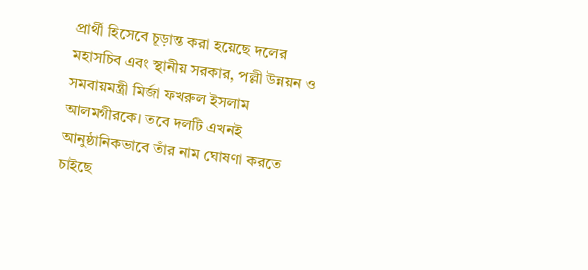প্রার্থী হিসেবে চূড়ান্ত করা হয়েছে দলের মহাসচিব এবং স্থানীয় সরকার, পল্লী উন্নয়ন ও সমবায়মন্ত্রী মির্জা ফখরুল ইসলাম আলমগীরকে। তবে দলটি এখনই আনুষ্ঠানিকভাবে তাঁর নাম ঘোষণা করতে চাইছে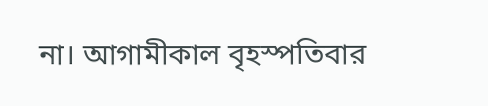না। আগামীকাল বৃহস্পতিবার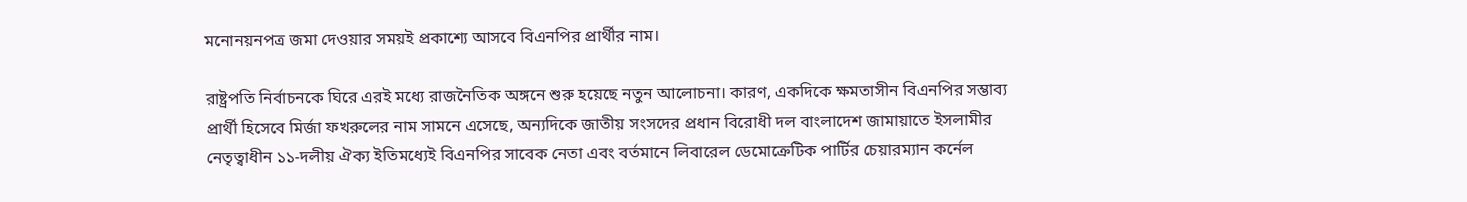মনোনয়নপত্র জমা দেওয়ার সময়ই প্রকাশ্যে আসবে বিএনপির প্রার্থীর নাম।

রাষ্ট্রপতি নির্বাচনকে ঘিরে এরই মধ্যে রাজনৈতিক অঙ্গনে শুরু হয়েছে নতুন আলোচনা। কারণ, একদিকে ক্ষমতাসীন বিএনপির সম্ভাব্য প্রার্থী হিসেবে মির্জা ফখরুলের নাম সামনে এসেছে, অন্যদিকে জাতীয় সংসদের প্রধান বিরোধী দল বাংলাদেশ জামায়াতে ইসলামীর নেতৃত্বাধীন ১১-দলীয় ঐক্য ইতিমধ্যেই বিএনপির সাবেক নেতা এবং বর্তমানে লিবারেল ডেমোক্রেটিক পার্টির চেয়ারম্যান কর্নেল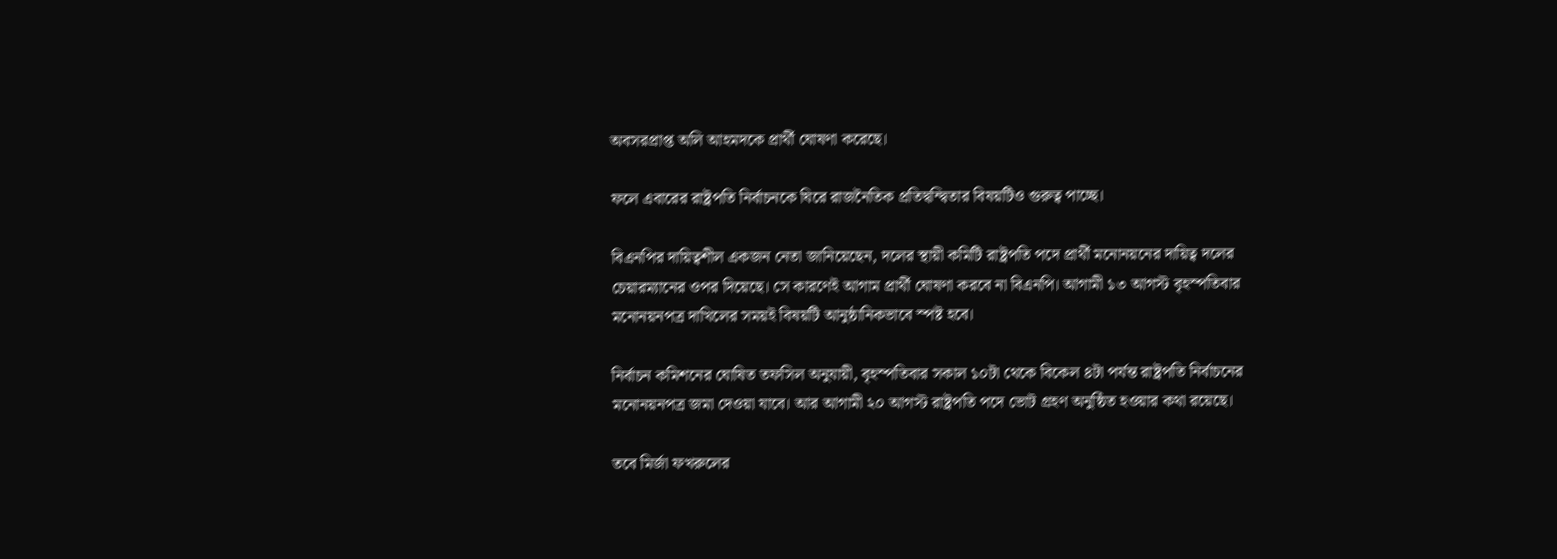অবসরপ্রাপ্ত অলি আহমদকে প্রার্থী ঘোষণা করেছে।

ফলে এবারের রাষ্ট্রপতি নির্বাচনকে ঘিরে রাজনৈতিক প্রতিদ্বন্দ্বিতার বিষয়টিও গুরুত্ব পাচ্ছে।

বিএনপির দায়িত্বশীল একজন নেতা জানিয়েছেন, দলের স্থায়ী কমিটি রাষ্ট্রপতি পদে প্রার্থী মনোনয়নের দায়িত্ব দলের চেয়ারম্যানের ওপর দিয়েছে। সে কারণেই আগাম প্রার্থী ঘোষণা করবে না বিএনপি। আগামী ১৩ আগস্ট বৃহস্পতিবার মনোনয়নপত্র দাখিলের সময়ই বিষয়টি আনুষ্ঠানিকভাবে স্পষ্ট হবে।

নির্বাচন কমিশনের ঘোষিত তফসিল অনুযায়ী, বৃহস্পতিবার সকাল ১০টা থেকে বিকেল ৪টা পর্যন্ত রাষ্ট্রপতি নির্বাচনের মনোনয়নপত্র জমা দেওয়া যাবে। আর আগামী ২০ আগস্ট রাষ্ট্রপতি পদে ভোট গ্রহণ অনুষ্ঠিত হওয়ার কথা রয়েছে।

তবে মির্জা ফখরুলের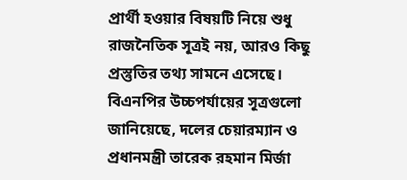প্রার্থী হওয়ার বিষয়টি নিয়ে শুধু রাজনৈতিক সূত্রই নয়, আরও কিছু প্রস্তুতির তথ্য সামনে এসেছে। বিএনপির উচ্চপর্যায়ের সূত্রগুলো জানিয়েছে, দলের চেয়ারম্যান ও প্রধানমন্ত্রী তারেক রহমান মির্জা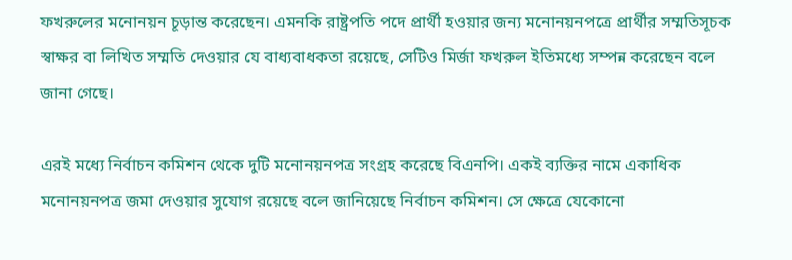ফখরুলের মনোনয়ন চূড়ান্ত করেছেন। এমনকি রাষ্ট্রপতি পদে প্রার্থী হওয়ার জন্য মনোনয়নপত্রে প্রার্থীর সম্মতিসূচক স্বাক্ষর বা লিখিত সম্মতি দেওয়ার যে বাধ্যবাধকতা রয়েছে, সেটিও মির্জা ফখরুল ইতিমধ্যে সম্পন্ন করেছেন বলে জানা গেছে।

এরই মধ্যে নির্বাচন কমিশন থেকে দুটি মনোনয়নপত্র সংগ্রহ করেছে বিএনপি। একই ব্যক্তির নামে একাধিক মনোনয়নপত্র জমা দেওয়ার সুযোগ রয়েছে বলে জানিয়েছে নির্বাচন কমিশন। সে ক্ষেত্রে যেকোনো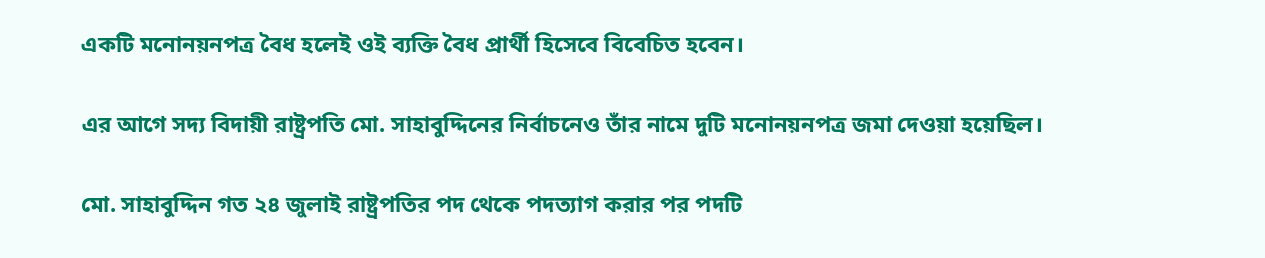একটি মনোনয়নপত্র বৈধ হলেই ওই ব্যক্তি বৈধ প্রার্থী হিসেবে বিবেচিত হবেন।

এর আগে সদ্য বিদায়ী রাষ্ট্রপতি মো. সাহাবুদ্দিনের নির্বাচনেও তাঁর নামে দুটি মনোনয়নপত্র জমা দেওয়া হয়েছিল।

মো. সাহাবুদ্দিন গত ২৪ জুলাই রাষ্ট্রপতির পদ থেকে পদত্যাগ করার পর পদটি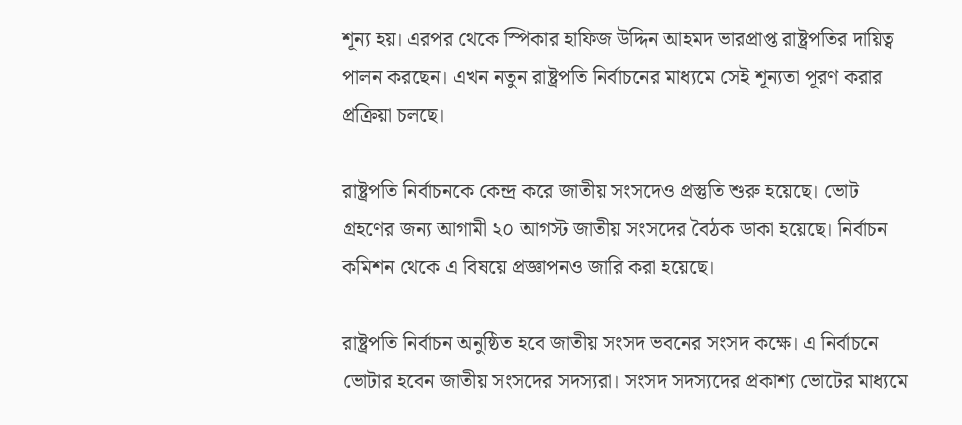শূন্য হয়। এরপর থেকে স্পিকার হাফিজ উদ্দিন আহমদ ভারপ্রাপ্ত রাষ্ট্রপতির দায়িত্ব পালন করছেন। এখন নতুন রাষ্ট্রপতি নির্বাচনের মাধ্যমে সেই শূন্যতা পূরণ করার প্রক্রিয়া চলছে।

রাষ্ট্রপতি নির্বাচনকে কেন্দ্র করে জাতীয় সংসদেও প্রস্তুতি শুরু হয়েছে। ভোট গ্রহণের জন্য আগামী ২০ আগস্ট জাতীয় সংসদের বৈঠক ডাকা হয়েছে। নির্বাচন কমিশন থেকে এ বিষয়ে প্রজ্ঞাপনও জারি করা হয়েছে।

রাষ্ট্রপতি নির্বাচন অনুষ্ঠিত হবে জাতীয় সংসদ ভবনের সংসদ কক্ষে। এ নির্বাচনে ভোটার হবেন জাতীয় সংসদের সদস্যরা। সংসদ সদস্যদের প্রকাশ্য ভোটের মাধ্যমে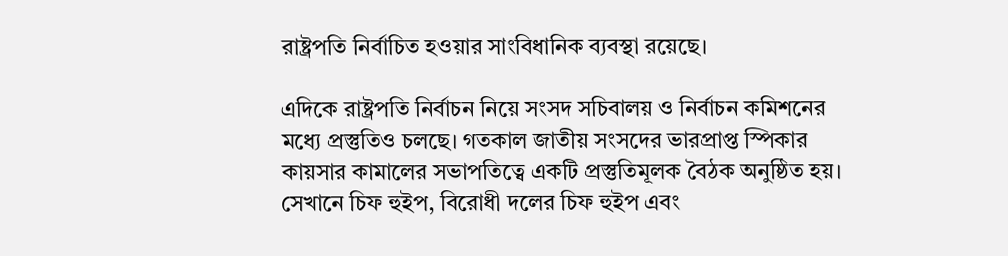রাষ্ট্রপতি নির্বাচিত হওয়ার সাংবিধানিক ব্যবস্থা রয়েছে।

এদিকে রাষ্ট্রপতি নির্বাচন নিয়ে সংসদ সচিবালয় ও নির্বাচন কমিশনের মধ্যে প্রস্তুতিও চলছে। গতকাল জাতীয় সংসদের ভারপ্রাপ্ত স্পিকার কায়সার কামালের সভাপতিত্বে একটি প্রস্তুতিমূলক বৈঠক অনুষ্ঠিত হয়। সেখানে চিফ হুইপ, বিরোধী দলের চিফ হুইপ এবং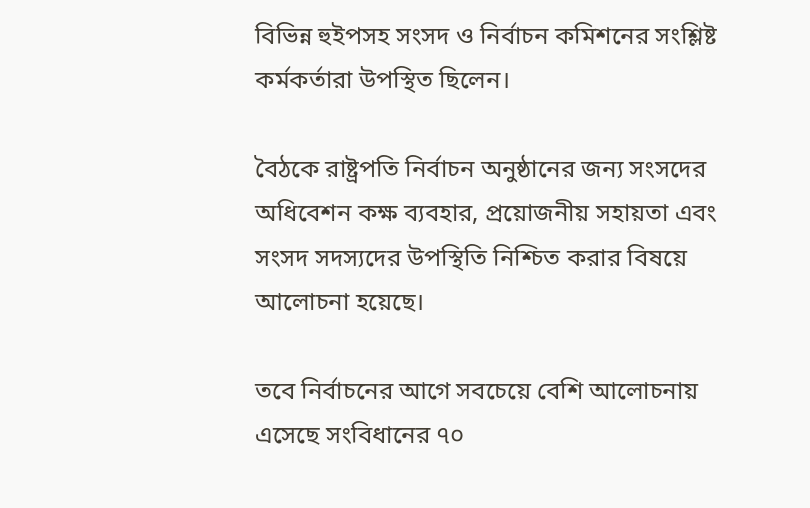বিভিন্ন হুইপসহ সংসদ ও নির্বাচন কমিশনের সংশ্লিষ্ট কর্মকর্তারা উপস্থিত ছিলেন।

বৈঠকে রাষ্ট্রপতি নির্বাচন অনুষ্ঠানের জন্য সংসদের অধিবেশন কক্ষ ব্যবহার, প্রয়োজনীয় সহায়তা এবং সংসদ সদস্যদের উপস্থিতি নিশ্চিত করার বিষয়ে আলোচনা হয়েছে।

তবে নির্বাচনের আগে সবচেয়ে বেশি আলোচনায় এসেছে সংবিধানের ৭০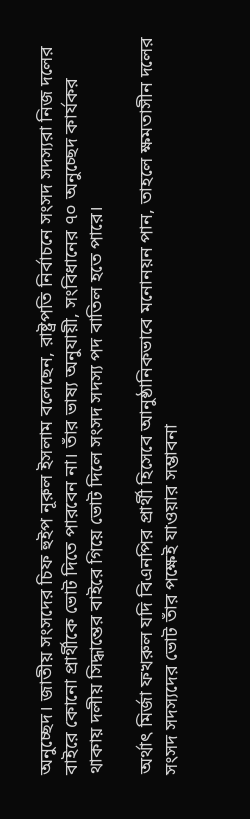অনুচ্ছেদ। জাতীয় সংসদের চিফ হুইপ নূরুল ইসলাম বলেছেন, রাষ্ট্রপতি নির্বাচনে সংসদ সদস্যরা নিজ দলের বাইরে কোনো প্রার্থীকে ভোট দিতে পারবেন না। তাঁর ভাষ্য অনুযায়ী, সংবিধানের ৭০ অনুচ্ছেদ কার্যকর থাকায় দলীয় সিদ্ধান্তের বাইরে গিয়ে ভোট দিলে সংসদ সদস্য পদ বাতিল হতে পারে।

অর্থাৎ মির্জা ফখরুল যদি বিএনপির প্রার্থী হিসেবে আনুষ্ঠানিকভাবে মনোনয়ন পান, তাহলে ক্ষমতাসীন দলের সংসদ সদস্যদের ভোট তাঁর পক্ষেই যাওয়ার সম্ভাবনা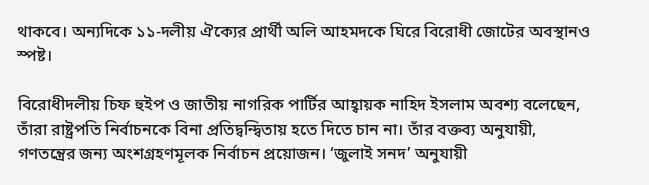থাকবে। অন্যদিকে ১১-দলীয় ঐক্যের প্রার্থী অলি আহমদকে ঘিরে বিরোধী জোটের অবস্থানও স্পষ্ট।

বিরোধীদলীয় চিফ হুইপ ও জাতীয় নাগরিক পার্টির আহ্বায়ক নাহিদ ইসলাম অবশ্য বলেছেন, তাঁরা রাষ্ট্রপতি নির্বাচনকে বিনা প্রতিদ্বন্দ্বিতায় হতে দিতে চান না। তাঁর বক্তব্য অনুযায়ী, গণতন্ত্রের জন্য অংশগ্রহণমূলক নির্বাচন প্রয়োজন। ‘জুলাই সনদ’ অনুযায়ী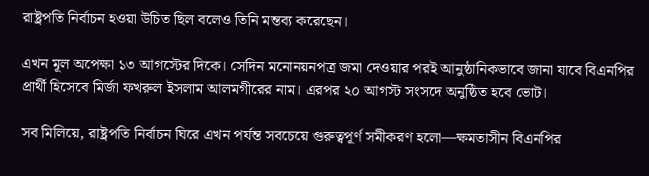রাষ্ট্রপতি নির্বাচন হওয়া উচিত ছিল বলেও তিনি মন্তব্য করেছেন।

এখন মূল অপেক্ষা ১৩ আগস্টের দিকে। সেদিন মনোনয়নপত্র জমা দেওয়ার পরই আনুষ্ঠানিকভাবে জানা যাবে বিএনপির প্রার্থী হিসেবে মির্জা ফখরুল ইসলাম আলমগীরের নাম। এরপর ২০ আগস্ট সংসদে অনুষ্ঠিত হবে ভোট।

সব মিলিয়ে, রাষ্ট্রপতি নির্বাচন ঘিরে এখন পর্যন্ত সবচেয়ে গুরুত্বপূর্ণ সমীকরণ হলো—ক্ষমতাসীন বিএনপির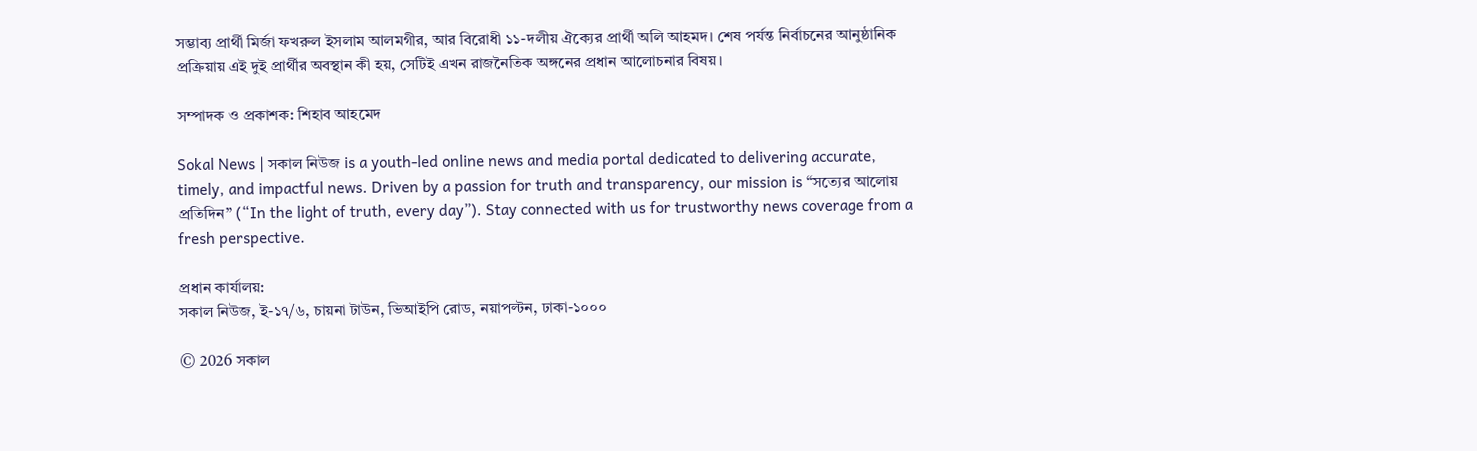সম্ভাব্য প্রার্থী মির্জা ফখরুল ইসলাম আলমগীর, আর বিরোধী ১১-দলীয় ঐক্যের প্রার্থী অলি আহমদ। শেষ পর্যন্ত নির্বাচনের আনুষ্ঠানিক প্রক্রিয়ায় এই দুই প্রার্থীর অবস্থান কী হয়, সেটিই এখন রাজনৈতিক অঙ্গনের প্রধান আলোচনার বিষয়।

সম্পাদক ও প্রকাশক: শিহাব আহমেদ

Sokal News | সকাল নিউজ is a youth-led online news and media portal dedicated to delivering accurate, timely, and impactful news. Driven by a passion for truth and transparency, our mission is “সত্যের আলোয় প্রতিদিন” (“In the light of truth, every day”). Stay connected with us for trustworthy news coverage from a fresh perspective.

প্রধান কার্যালয়:
সকাল নিউজ, ই-১৭/৬, চায়না টাউন, ভিআইপি রোড, নয়াপল্টন, ঢাকা-১০০০

© 2026 সকাল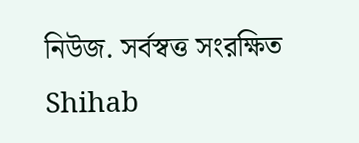নিউজ. সর্বস্বত্ত সংরক্ষিত Shihab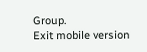Group.
Exit mobile version